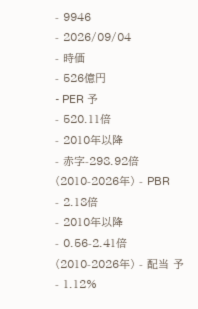- 9946
- 2026/09/04
- 時価
- 526億円
- PER 予
- 520.11倍
- 2010年以降
- 赤字-298.92倍
(2010-2026年) - PBR
- 2.18倍
- 2010年以降
- 0.56-2.41倍
(2010-2026年) - 配当 予
- 1.12%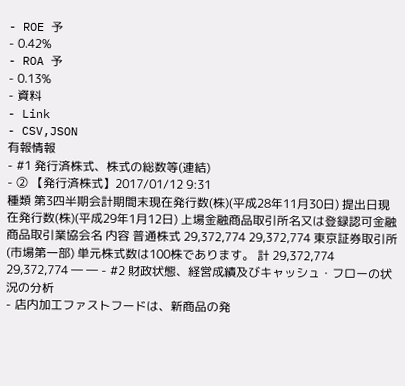- ROE 予
- 0.42%
- ROA 予
- 0.13%
- 資料
- Link
- CSV,JSON
有報情報
- #1 発行済株式、株式の総数等(連結)
- ② 【発行済株式】2017/01/12 9:31
種類 第3四半期会計期間末現在発行数(株)(平成28年11月30日) 提出日現在発行数(株)(平成29年1月12日) 上場金融商品取引所名又は登録認可金融商品取引業協会名 内容 普通株式 29,372,774 29,372,774 東京証券取引所(市場第一部) 単元株式数は100株であります。 計 29,372,774 29,372,774 ― ― - #2 財政状態、経営成績及びキャッシュ・フローの状況の分析
- 店内加工ファストフードは、新商品の発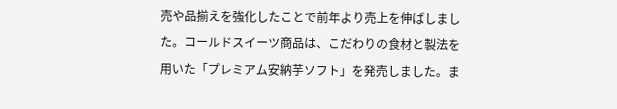売や品揃えを強化したことで前年より売上を伸ばしました。コールドスイーツ商品は、こだわりの食材と製法を用いた「プレミアム安納芋ソフト」を発売しました。ま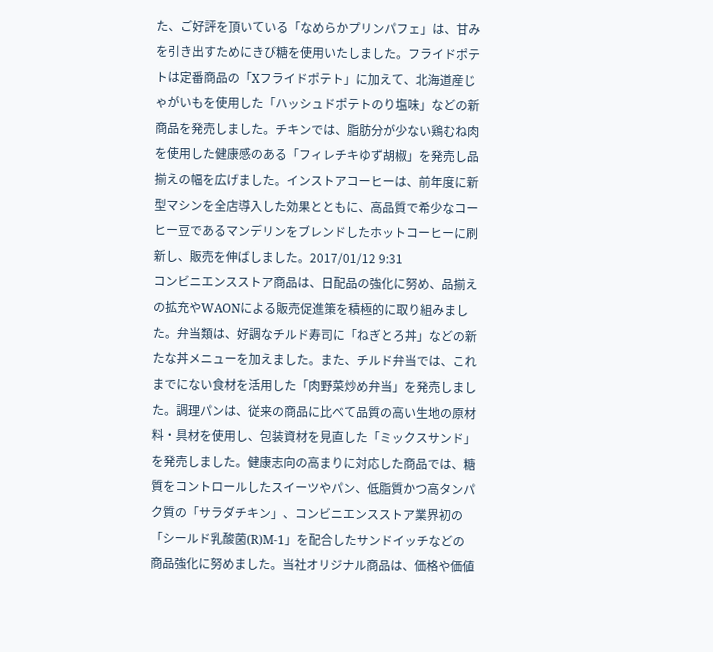た、ご好評を頂いている「なめらかプリンパフェ」は、甘みを引き出すためにきび糖を使用いたしました。フライドポテトは定番商品の「Xフライドポテト」に加えて、北海道産じゃがいもを使用した「ハッシュドポテトのり塩味」などの新商品を発売しました。チキンでは、脂肪分が少ない鶏むね肉を使用した健康感のある「フィレチキゆず胡椒」を発売し品揃えの幅を広げました。インストアコーヒーは、前年度に新型マシンを全店導入した効果とともに、高品質で希少なコーヒー豆であるマンデリンをブレンドしたホットコーヒーに刷新し、販売を伸ばしました。2017/01/12 9:31
コンビニエンスストア商品は、日配品の強化に努め、品揃えの拡充やWAONによる販売促進策を積極的に取り組みました。弁当類は、好調なチルド寿司に「ねぎとろ丼」などの新たな丼メニューを加えました。また、チルド弁当では、これまでにない食材を活用した「肉野菜炒め弁当」を発売しました。調理パンは、従来の商品に比べて品質の高い生地の原材料・具材を使用し、包装資材を見直した「ミックスサンド」を発売しました。健康志向の高まりに対応した商品では、糖質をコントロールしたスイーツやパン、低脂質かつ高タンパク質の「サラダチキン」、コンビニエンスストア業界初の「シールド乳酸菌(R)M-1」を配合したサンドイッチなどの商品強化に努めました。当社オリジナル商品は、価格や価値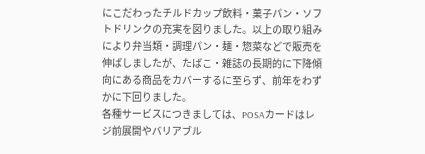にこだわったチルドカップ飲料・菓子パン・ソフトドリンクの充実を図りました。以上の取り組みにより弁当類・調理パン・麺・惣菜などで販売を伸ばしましたが、たばこ・雑誌の長期的に下降傾向にある商品をカバーするに至らず、前年をわずかに下回りました。
各種サービスにつきましては、POSAカードはレジ前展開やバリアブル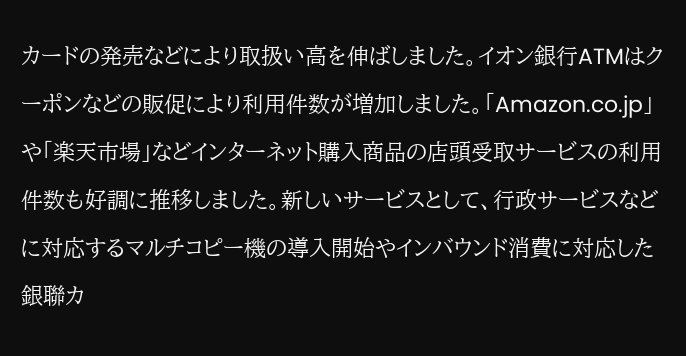カードの発売などにより取扱い高を伸ばしました。イオン銀行ATMはクーポンなどの販促により利用件数が増加しました。「Amazon.co.jp」や「楽天市場」などインターネット購入商品の店頭受取サービスの利用件数も好調に推移しました。新しいサービスとして、行政サービスなどに対応するマルチコピー機の導入開始やインバウンド消費に対応した銀聯カ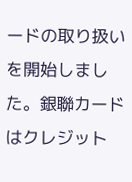ードの取り扱いを開始しました。銀聯カードはクレジット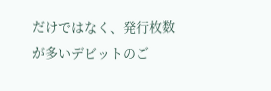だけではなく、発行枚数が多いデビットのご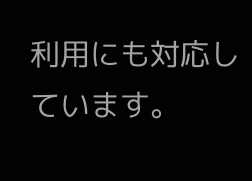利用にも対応しています。